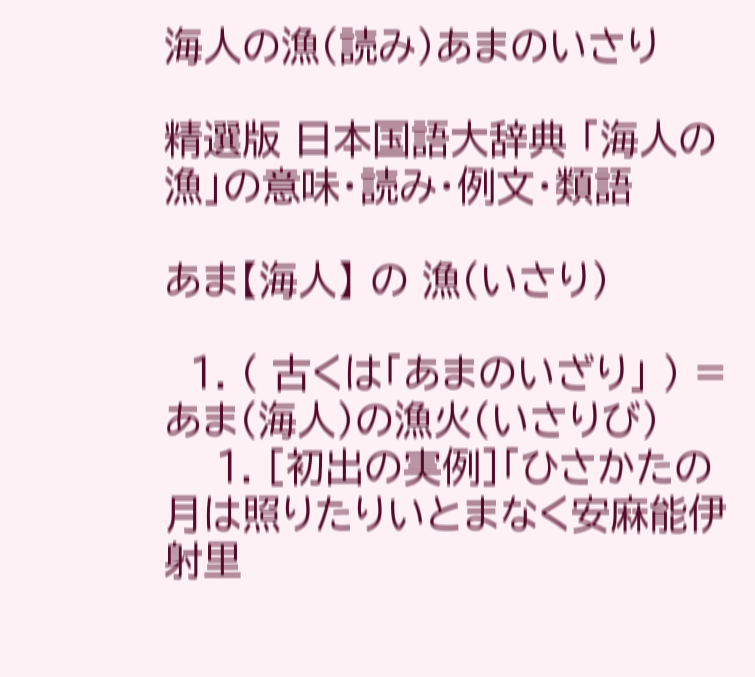海人の漁(読み)あまのいさり

精選版 日本国語大辞典 「海人の漁」の意味・読み・例文・類語

あま【海人】 の 漁(いさり)

  1. ( 古くは「あまのいざり」 ) =あま(海人)の漁火(いさりび)
    1. [初出の実例]「ひさかたの月は照りたりいとまなく安麻能伊射里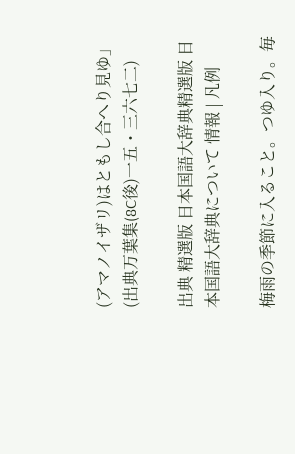(アマノイザリ)はともし合へり見ゆ」(出典万葉集(8C後)一五・三六七二)

出典 精選版 日本国語大辞典精選版 日本国語大辞典について 情報 | 凡例

梅雨の季節に入ること。つゆ入り。毎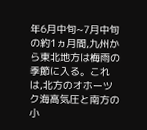年6月中旬~7月中旬の約1ヵ月間,九州から東北地方は梅雨の季節に入る。これは,北方のオホーツク海高気圧と南方の小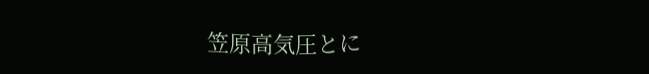笠原高気圧とに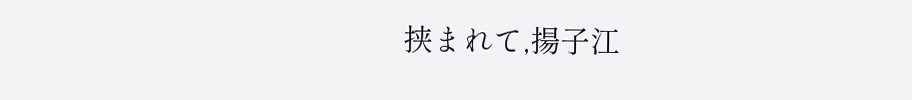挟まれて,揚子江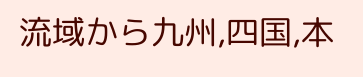流域から九州,四国,本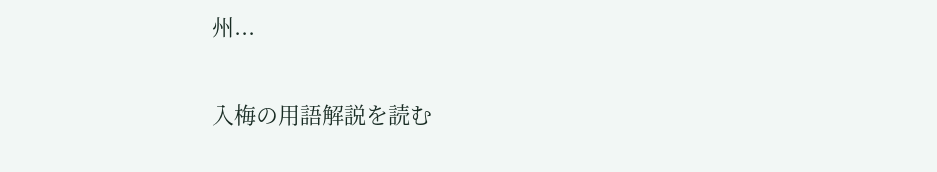州...

入梅の用語解説を読む